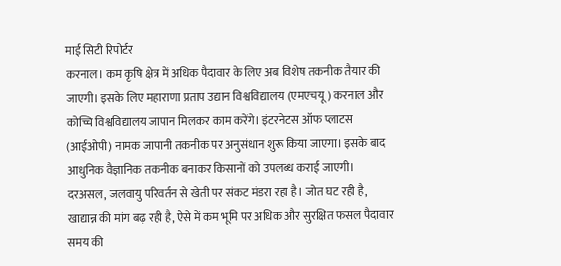माई सिटी रिपोर्टर
करनाल। कम कृषि क्षेत्र में अधिक पैदावार के लिए अब विशेष तकनीक तैयार की जाएगी। इसके लिए महाराणा प्रताप उद्यान विश्वविद्यालय (एमएचयू) करनाल और कोच्चि विश्वविद्यालय जापान मिलकर काम करेंगे। इंटरनेटस ऑफ प्लाटस (आईओपी) नामक जापानी तकनीक पर अनुसंधान शुरू किया जाएगा। इसके बाद आधुनिक वैज्ञानिक तकनीक बनाकर किसानों को उपलब्ध कराई जाएगी। दरअसल, जलवायु परिवर्तन से खेती पर संकट मंडरा रहा है। जोत घट रही है, खाद्यान्न की मांग बढ़ रही है, ऐसे में कम भूमि पर अधिक और सुरक्षित फसल पैदावार समय की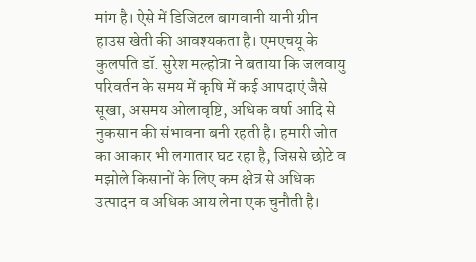मांग है। ऐसे में डिजिटल बागवानी यानी ग्रीन हाउस खेती की आवश्यकता है। एमएचयू के कुलपति डॉ. सुरेश मल्होत्रा ने बताया कि जलवायु परिवर्तन के समय में कृषि में कई आपदाएं जैसे सूखा, असमय ओलावृष्टि, अधिक वर्षा आदि से नुकसान की संभावना बनी रहती है। हमारी जोत का आकार भी लगातार घट रहा है, जिससे छोटे व मझोले किसानों के लिए कम क्षेत्र से अधिक उत्पादन व अधिक आय लेना एक चुनौती है।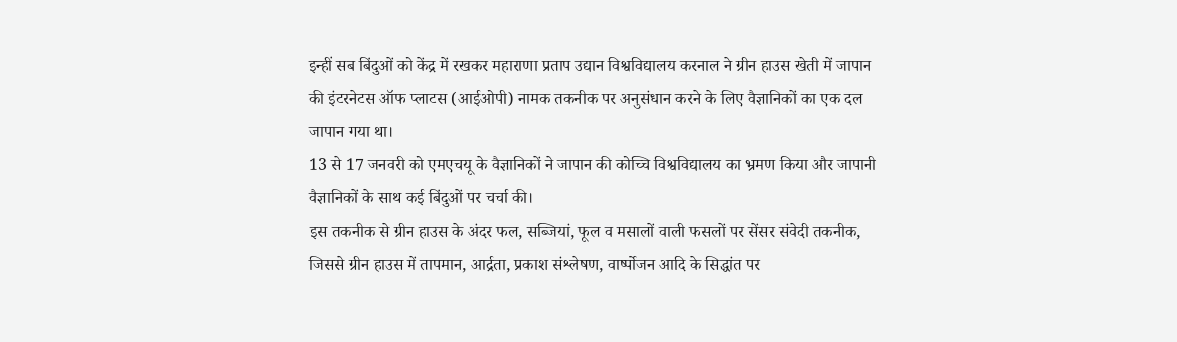इन्हीं सब बिंदुओं को केंद्र में रखकर महाराणा प्रताप उद्यान विश्वविद्यालय करनाल ने ग्रीन हाउस खेती में जापान की इंटरनेटस ऑफ प्लाटस (आईओपी) नामक तकनीक पर अनुसंधान करने के लिए वैज्ञानिकों का एक दल जापान गया था।
13 से 17 जनवरी को एमएचयू के वैज्ञानिकों ने जापान की कोच्चि विश्वविद्यालय का भ्रमण किया और जापानी वैज्ञानिकों के साथ कई बिंदुओं पर चर्चा की।
इस तकनीक से ग्रीन हाउस के अंदर फल, सब्जियां, फूल व मसालों वाली फसलों पर सेंसर संवेदी तकनीक, जिससे ग्रीन हाउस में तापमान, आर्द्रता, प्रकाश संश्लेषण, वार्ष्पोजन आदि के सिद्धांत पर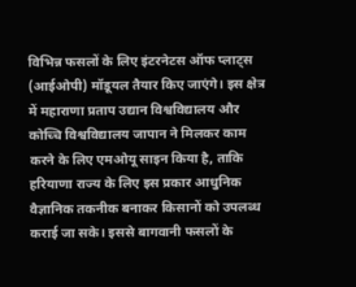विभिन्न फसलों के लिए इंटरनेटस ऑफ प्लाट्स (आईओपी) मॉडूयल तैयार किए जाएंगे। इस क्षेत्र में महाराणा प्रताप उद्यान विश्वविद्यालय और कोच्चि विश्वविद्यालय जापान ने मिलकर काम करने के लिए एमओयू साइन किया है, ताकि हरियाणा राज्य के लिए इस प्रकार आधुनिक वैज्ञानिक तकनीक बनाकर किसानों को उपलब्ध कराई जा सके। इससे बागवानी फसलों के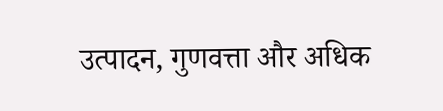उत्पादन, गुणवत्ता और अधिक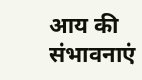आय की संभावनाएं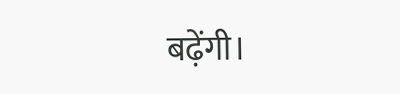बढ़ेंगी।